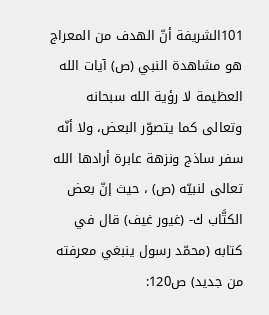101الشريفة أنّ الهدف من المعراج هو مشاهدة النبي (ص) آيات الله العظيمة لا رؤية الله سبحانه وتعالى كما يتصوّر البعض، ولا أنّه سفر ساذج ونزهة عابرة أرادها الله تعالى لنبيّه (ص) ، حيث إنّ بعض الكتَّاب ك- (غيور غيف) قال في كتابه (محمّد رسول ينبغي معرفته من جديد) ص120: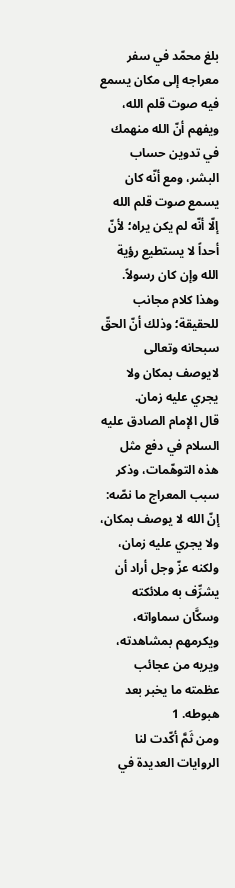بلغ محمّد في سفر معراجه إلى مكان يسمع فيه صوت قلم الله، ويفهم أنّ الله منهمك في تدوين حساب البشر، ومع أنّه كان يسمع صوت قلم الله إلّا أنّه لم يكن يراه؛ لأنّ أحداً لا يستطيع رؤية الله وإن كان رسولاً.
وهذا كلام مجانب للحقيقة؛ وذلك أنّ الحقّ سبحانه وتعالى لايوصف بمكان ولا يجري عليه زمان.
قال الإمام الصادق عليه السلام في دفع مثل هذه التوهّمات، وذكر سبب المعراج ما نصّه:
إنّ الله لا يوصف بمكان، ولا يجري عليه زمان، ولكنه عزّ وجل أراد أن يشرِّف به ملائكته وسكَّان سماواته، ويكرمهم بمشاهدته، ويريه من عجائب عظمته ما يخبر بعد هبوطه. 1
ومن ثَمَّ أكّدت لنا الروايات العديدة في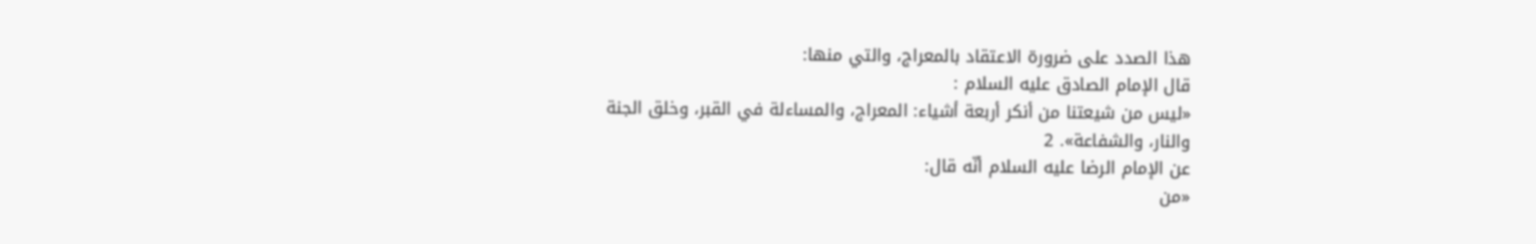هذا الصدد على ضرورة الاعتقاد بالمعراج، والتي منها:
قال الإمام الصادق عليه السلام :
«ليس من شيعتنا من أنكر أربعة أشياء: المعراج، والمساءلة في القبر، وخلق الجنة والنار، والشفاعة». 2
عن الإمام الرضا عليه السلام أنّه قال:
«من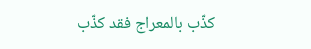كذّب بالمعراج فقد كذّب